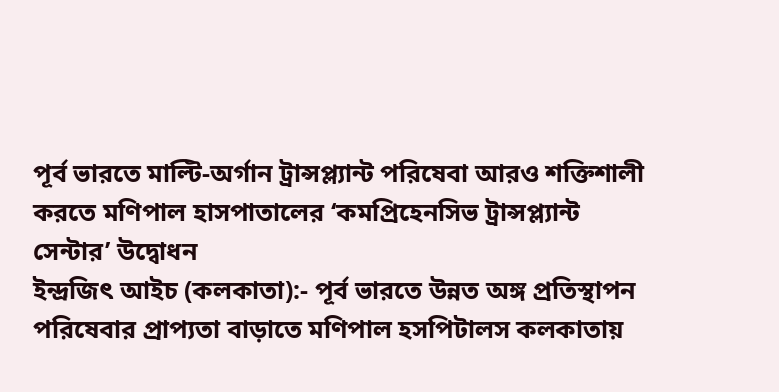পূর্ব ভারতে মাল্টি-অর্গান ট্রান্সপ্ল্যান্ট পরিষেবা আরও শক্তিশালী করতে মণিপাল হাসপাতালের ‘কমপ্রিহেনসিভ ট্রান্সপ্ল্যান্ট সেন্টার’ উদ্বোধন
ইন্দ্রজিৎ আইচ (কলকাতা):- পূর্ব ভারতে উন্নত অঙ্গ প্রতিস্থাপন পরিষেবার প্রাপ্যতা বাড়াতে মণিপাল হসপিটালস কলকাতায়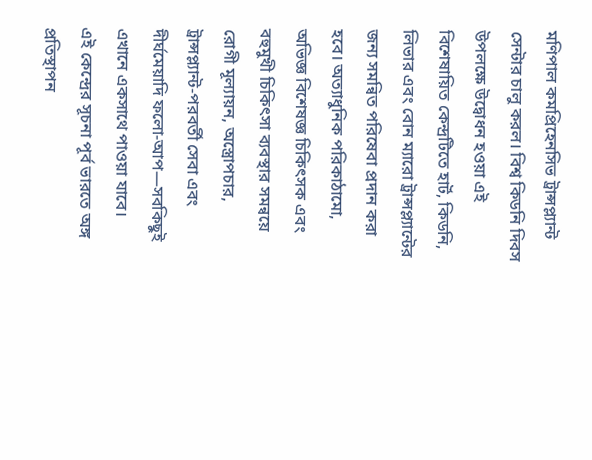মণিপাল কমপ্রিহেনসিভ ট্রান্সপ্ল্যান্ট সেন্টার চালু করল। বিশ্ব কিডনি দিবস উপলক্ষে উদ্বোধন হওয়া এই বিশেষায়িত কেন্দ্রটিতে হার্ট, কিডনি, লিভার এবং বোন ম্যারো ট্রান্সপ্ল্যান্টের জন্য সমন্বিত পরিষেবা প্রদান করা হবে। অত্যাধুনিক পরিকাঠামো, অভিজ্ঞ বিশেষজ্ঞ চিকিৎসক এবং বহুমুখী চিকিৎসা ব্যবস্থার সমন্বয়ে রোগী মূল্যায়ন, অস্ত্রোপচার, ট্রান্সপ্ল্যান্ট-পরবর্তী সেবা এবং দীর্ঘমেয়াদি ফলো-আপ—সবকিছুই এখানে একসাথে পাওয়া যাবে।
এই কেন্দ্রের সূচনা পূর্ব ভারতে অঙ্গ প্রতিস্থাপন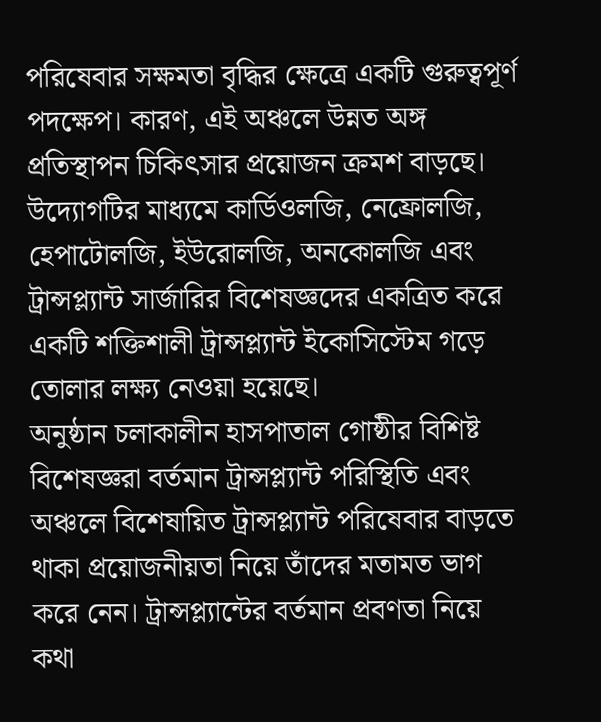পরিষেবার সক্ষমতা বৃদ্ধির ক্ষেত্রে একটি গুরুত্বপূর্ণ পদক্ষেপ। কারণ, এই অঞ্চলে উন্নত অঙ্গ প্রতিস্থাপন চিকিৎসার প্রয়োজন ক্রমশ বাড়ছে। উদ্যোগটির মাধ্যমে কার্ডিওলজি, নেফ্রোলজি, হেপাটোলজি, ইউরোলজি, অনকোলজি এবং ট্রান্সপ্ল্যান্ট সার্জারির বিশেষজ্ঞদের একত্রিত করে একটি শক্তিশালী ট্রান্সপ্ল্যান্ট ইকোসিস্টেম গড়ে তোলার লক্ষ্য নেওয়া হয়েছে।
অনুষ্ঠান চলাকালীন হাসপাতাল গোষ্ঠীর বিশিষ্ট বিশেষজ্ঞরা বর্তমান ট্রান্সপ্ল্যান্ট পরিস্থিতি এবং অঞ্চলে বিশেষায়িত ট্রান্সপ্ল্যান্ট পরিষেবার বাড়তে থাকা প্রয়োজনীয়তা নিয়ে তাঁদের মতামত ভাগ করে নেন। ট্রান্সপ্ল্যান্টের বর্তমান প্রবণতা নিয়ে কথা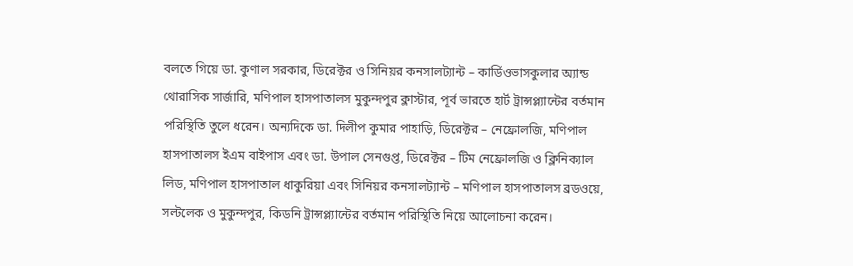বলতে গিয়ে ডা. কুণাল সরকার, ডিরেক্টর ও সিনিয়র কনসালট্যান্ট – কার্ডিওভাসকুলার অ্যান্ড থোরাসিক সার্জারি, মণিপাল হাসপাতালস মুকুন্দপুর ক্লাস্টার, পূর্ব ভারতে হার্ট ট্রান্সপ্ল্যান্টের বর্তমান পরিস্থিতি তুলে ধরেন। অন্যদিকে ডা. দিলীপ কুমার পাহাড়ি, ডিরেক্টর – নেফ্রোলজি, মণিপাল হাসপাতালস ইএম বাইপাস এবং ডা. উপাল সেনগুপ্ত, ডিরেক্টর – টিম নেফ্রোলজি ও ক্লিনিক্যাল লিড, মণিপাল হাসপাতাল ধাকুরিয়া এবং সিনিয়র কনসালট্যান্ট – মণিপাল হাসপাতালস ব্রডওয়ে, সল্টলেক ও মুকুন্দপুর, কিডনি ট্রান্সপ্ল্যান্টের বর্তমান পরিস্থিতি নিয়ে আলোচনা করেন।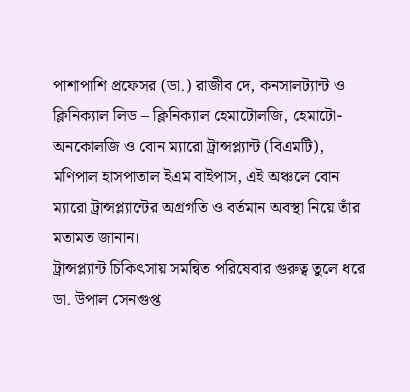পাশাপাশি প্রফেসর (ডা.) রাজীব দে, কনসালট্যান্ট ও ক্লিনিক্যাল লিড – ক্লিনিক্যাল হেমাটোলজি, হেমাটো-অনকোলজি ও বোন ম্যারো ট্রান্সপ্ল্যান্ট (বিএমটি), মণিপাল হাসপাতাল ইএম বাইপাস, এই অঞ্চলে বোন ম্যারো ট্রান্সপ্ল্যান্টের অগ্রগতি ও বর্তমান অবস্থা নিয়ে তাঁর মতামত জানান।
ট্রান্সপ্ল্যান্ট চিকিৎসায় সমন্বিত পরিষেবার গুরুত্ব তুলে ধরে ডা. উপাল সেনগুপ্ত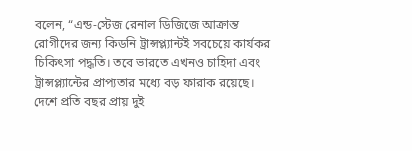বলেন, “এন্ড-স্টেজ রেনাল ডিজিজে আক্রান্ত রোগীদের জন্য কিডনি ট্রান্সপ্ল্যান্টই সবচেয়ে কার্যকর চিকিৎসা পদ্ধতি। তবে ভারতে এখনও চাহিদা এবং ট্রান্সপ্ল্যান্টের প্রাপ্যতার মধ্যে বড় ফারাক রয়েছে। দেশে প্রতি বছর প্রায় দুই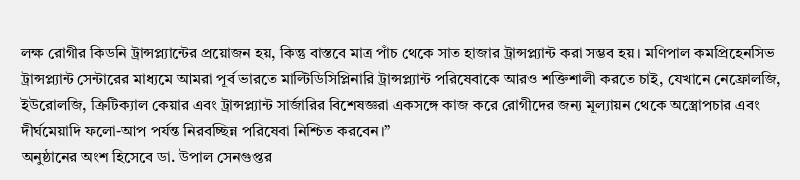লক্ষ রোগীর কিডনি ট্রান্সপ্ল্যান্টের প্রয়োজন হয়, কিন্তু বাস্তবে মাত্র পাঁচ থেকে সাত হাজার ট্রান্সপ্ল্যান্ট করা সম্ভব হয়। মণিপাল কমপ্রিহেনসিভ ট্রান্সপ্ল্যান্ট সেন্টারের মাধ্যমে আমরা পূর্ব ভারতে মাল্টিডিসিপ্লিনারি ট্রান্সপ্ল্যান্ট পরিষেবাকে আরও শক্তিশালী করতে চাই, যেখানে নেফ্রোলজি, ইউরোলজি, ক্রিটিক্যাল কেয়ার এবং ট্রান্সপ্ল্যান্ট সার্জারির বিশেষজ্ঞরা একসঙ্গে কাজ করে রোগীদের জন্য মূল্যায়ন থেকে অস্ত্রোপচার এবং দীর্ঘমেয়াদি ফলো-আপ পর্যন্ত নিরবচ্ছিন্ন পরিষেবা নিশ্চিত করবেন।”
অনুষ্ঠানের অংশ হিসেবে ডা. উপাল সেনগুপ্তর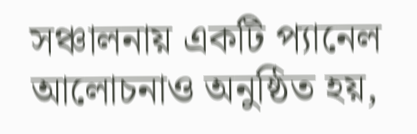সঞ্চালনায় একটি প্যানেল আলোচনাও অনুষ্ঠিত হয়,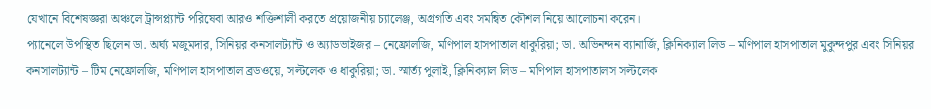যেখানে বিশেষজ্ঞরা অঞ্চলে ট্রান্সপ্ল্যান্ট পরিষেবা আরও শক্তিশালী করতে প্রয়োজনীয় চ্যালেঞ্জ, অগ্রগতি এবং সমন্বিত কৌশল নিয়ে আলোচনা করেন।
প্যানেলে উপস্থিত ছিলেন ডা. অর্ঘ্য মজুমদার, সিনিয়র কনসালট্যান্ট ও অ্যাডভাইজর – নেফ্রোলজি, মণিপাল হাসপাতাল ধাকুরিয়া; ডা. অভিনন্দন ব্যানার্জি, ক্লিনিক্যাল লিড – মণিপাল হাসপাতাল মুকুন্দপুর এবং সিনিয়র
কনসালট্যান্ট – টিম নেফ্রোলজি, মণিপাল হাসপাতাল ব্রডওয়ে, সল্টলেক ও ধাকুরিয়া; ডা. স্মার্ত্য পুলাই, ক্লিনিক্যাল লিড – মণিপাল হাসপাতালস সল্টলেক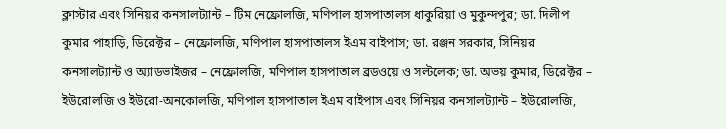ক্লাস্টার এবং সিনিয়র কনসালট্যান্ট – টিম নেফ্রোলজি, মণিপাল হাসপাতালস ধাকুরিয়া ও মুকুন্দপুর; ডা. দিলীপ কুমার পাহাড়ি, ডিরেক্টর – নেফ্রোলজি, মণিপাল হাসপাতালস ইএম বাইপাস; ডা. রঞ্জন সরকার, সিনিয়র কনসালট্যান্ট ও অ্যাডভাইজর – নেফ্রোলজি, মণিপাল হাসপাতাল ব্রডওয়ে ও সল্টলেক; ডা. অভয় কুমার, ডিরেক্টর – ইউরোলজি ও ইউরো-অনকোলজি, মণিপাল হাসপাতাল ইএম বাইপাস এবং সিনিয়র কনসালট্যান্ট – ইউরোলজি,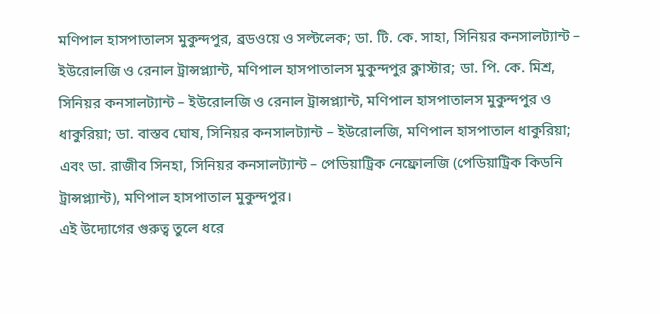মণিপাল হাসপাতালস মুকুন্দপুর, ব্রডওয়ে ও সল্টলেক; ডা. টি. কে. সাহা, সিনিয়র কনসালট্যান্ট – ইউরোলজি ও রেনাল ট্রান্সপ্ল্যান্ট, মণিপাল হাসপাতালস মুকুন্দপুর ক্লাস্টার; ডা. পি. কে. মিশ্র, সিনিয়র কনসালট্যান্ট – ইউরোলজি ও রেনাল ট্রান্সপ্ল্যান্ট, মণিপাল হাসপাতালস মুকুন্দপুর ও ধাকুরিয়া; ডা. বাস্তব ঘোষ, সিনিয়র কনসালট্যান্ট – ইউরোলজি, মণিপাল হাসপাতাল ধাকুরিয়া; এবং ডা. রাজীব সিনহা, সিনিয়র কনসালট্যান্ট – পেডিয়াট্রিক নেফ্রোলজি (পেডিয়াট্রিক কিডনি ট্রান্সপ্ল্যান্ট), মণিপাল হাসপাতাল মুকুন্দপুর।
এই উদ্যোগের গুরুত্ব তুলে ধরে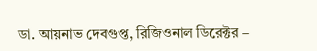ডা. আয়নাভ দেবগুপ্ত, রিজিওনাল ডিরেক্টর –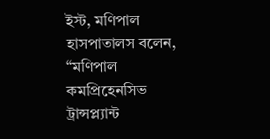ইস্ট, মণিপাল হাসপাতালস বলেন, “মণিপাল কমপ্রিহেনসিভ ট্রান্সপ্ল্যান্ট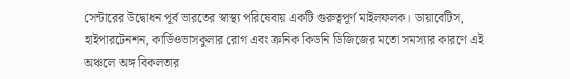সেন্টারের উদ্বোধন পূর্ব ভারতের স্বাস্থ্য পরিষেবায় একটি গুরুত্বপূর্ণ মাইলফলক। ডায়াবেটিস, হাইপারটেনশন, কার্ডিওভাসকুলার রোগ এবং ক্রনিক কিডনি ডিজিজের মতো সমস্যার কারণে এই অঞ্চলে অঙ্গ বিকলতার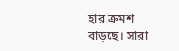হার ক্রমশ বাড়ছে। সারা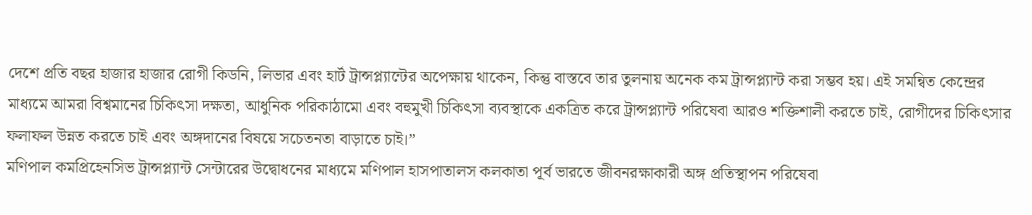দেশে প্রতি বছর হাজার হাজার রোগী কিডনি, লিভার এবং হার্ট ট্রান্সপ্ল্যান্টের অপেক্ষায় থাকেন, কিন্তু বাস্তবে তার তুলনায় অনেক কম ট্রান্সপ্ল্যান্ট করা সম্ভব হয়। এই সমন্বিত কেন্দ্রের মাধ্যমে আমরা বিশ্বমানের চিকিৎসা দক্ষতা, আধুনিক পরিকাঠামো এবং বহুমুখী চিকিৎসা ব্যবস্থাকে একত্রিত করে ট্রান্সপ্ল্যান্ট পরিষেবা আরও শক্তিশালী করতে চাই, রোগীদের চিকিৎসার ফলাফল উন্নত করতে চাই এবং অঙ্গদানের বিষয়ে সচেতনতা বাড়াতে চাই।”
মণিপাল কমপ্রিহেনসিভ ট্রান্সপ্ল্যান্ট সেন্টারের উদ্বোধনের মাধ্যমে মণিপাল হাসপাতালস কলকাতা পূর্ব ভারতে জীবনরক্ষাকারী অঙ্গ প্রতিস্থাপন পরিষেবা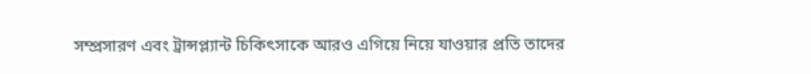সম্প্রসারণ এবং ট্রান্সপ্ল্যান্ট চিকিৎসাকে আরও এগিয়ে নিয়ে যাওয়ার প্রতি তাদের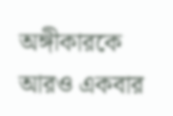অঙ্গীকারকে আরও একবার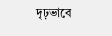দৃঢ়ভাবে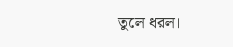তুলে ধরল।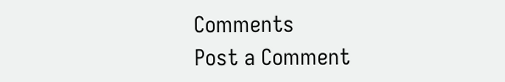Comments
Post a Comment